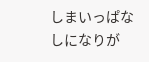しまいっぱなしになりが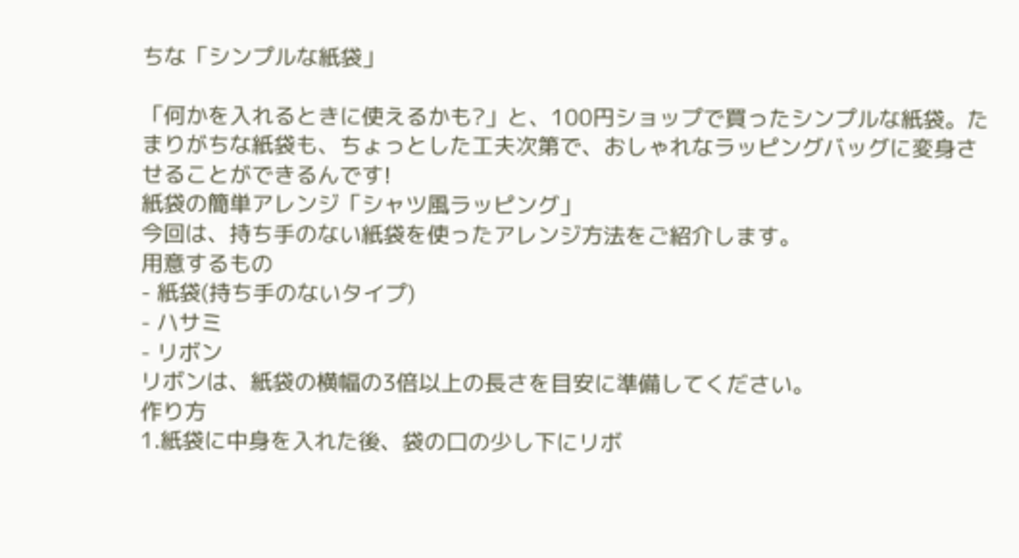ちな「シンプルな紙袋」

「何かを入れるときに使えるかも?」と、100円ショップで買ったシンプルな紙袋。たまりがちな紙袋も、ちょっとした工夫次第で、おしゃれなラッピングバッグに変身させることができるんです!
紙袋の簡単アレンジ「シャツ風ラッピング」
今回は、持ち手のない紙袋を使ったアレンジ方法をご紹介します。
用意するもの
- 紙袋(持ち手のないタイプ)
- ハサミ
- リボン
リボンは、紙袋の横幅の3倍以上の長さを目安に準備してください。
作り方
1.紙袋に中身を入れた後、袋の口の少し下にリボ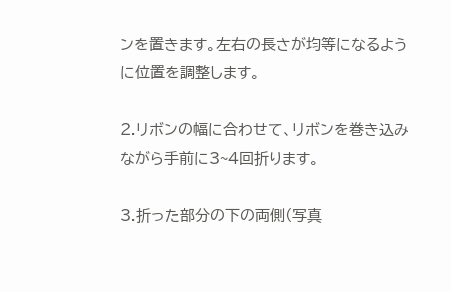ンを置きます。左右の長さが均等になるように位置を調整します。

2.リボンの幅に合わせて、リボンを巻き込みながら手前に3~4回折ります。

3.折った部分の下の両側(写真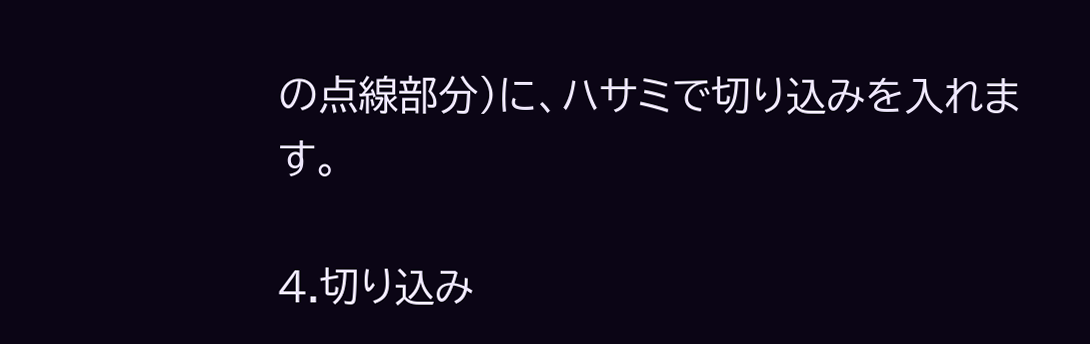の点線部分)に、ハサミで切り込みを入れます。

4.切り込み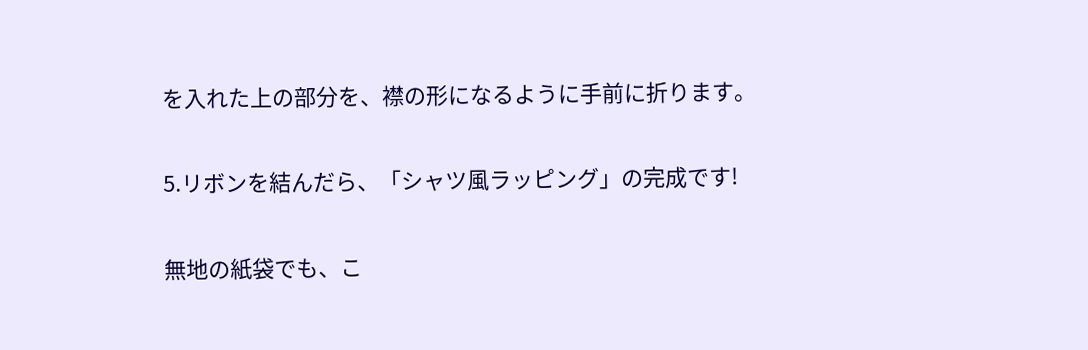を入れた上の部分を、襟の形になるように手前に折ります。

5.リボンを結んだら、「シャツ風ラッピング」の完成です!

無地の紙袋でも、こ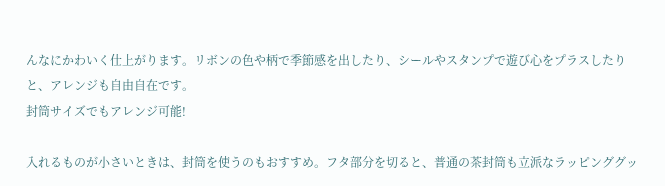んなにかわいく仕上がります。リボンの色や柄で季節感を出したり、シールやスタンプで遊び心をプラスしたりと、アレンジも自由自在です。
封筒サイズでもアレンジ可能!

入れるものが小さいときは、封筒を使うのもおすすめ。フタ部分を切ると、普通の茶封筒も立派なラッピンググッ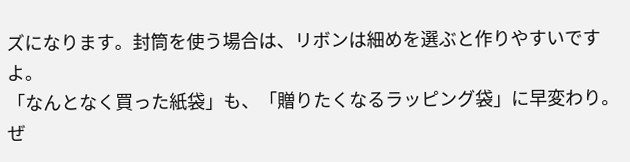ズになります。封筒を使う場合は、リボンは細めを選ぶと作りやすいですよ。
「なんとなく買った紙袋」も、「贈りたくなるラッピング袋」に早変わり。ぜ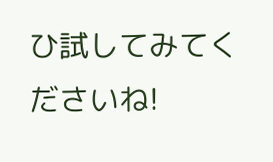ひ試してみてくださいね!